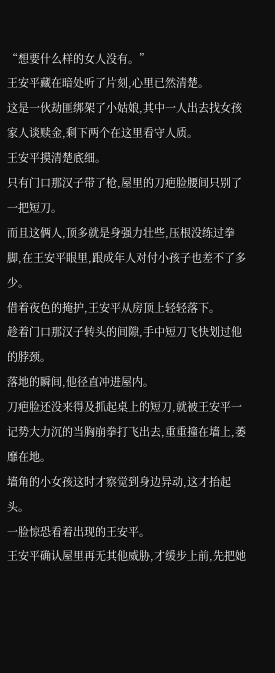“想要什么样的女人没有。”
王安平藏在暗处听了片刻,心里已然清楚。
这是一伙劫匪绑架了小姑娘,其中一人出去找女孩家人谈赎金,剩下两个在这里看守人质。
王安平摸清楚底细。
只有门口那汉子带了枪,屋里的刀疤脸腰间只别了一把短刀。
而且这俩人,顶多就是身强力壮些,压根没练过拳脚,在王安平眼里,跟成年人对付小孩子也差不了多少。
借着夜色的掩护,王安平从房顶上轻轻落下。
趁着门口那汉子转头的间隙,手中短刀飞快划过他的脖颈。
落地的瞬间,他径直冲进屋内。
刀疤脸还没来得及抓起桌上的短刀,就被王安平一记势大力沉的当胸崩拳打飞出去,重重撞在墙上,萎靡在地。
墙角的小女孩这时才察觉到身边异动,这才抬起头。
一脸惊恐看着出现的王安平。
王安平确认屋里再无其他威胁,才缓步上前,先把她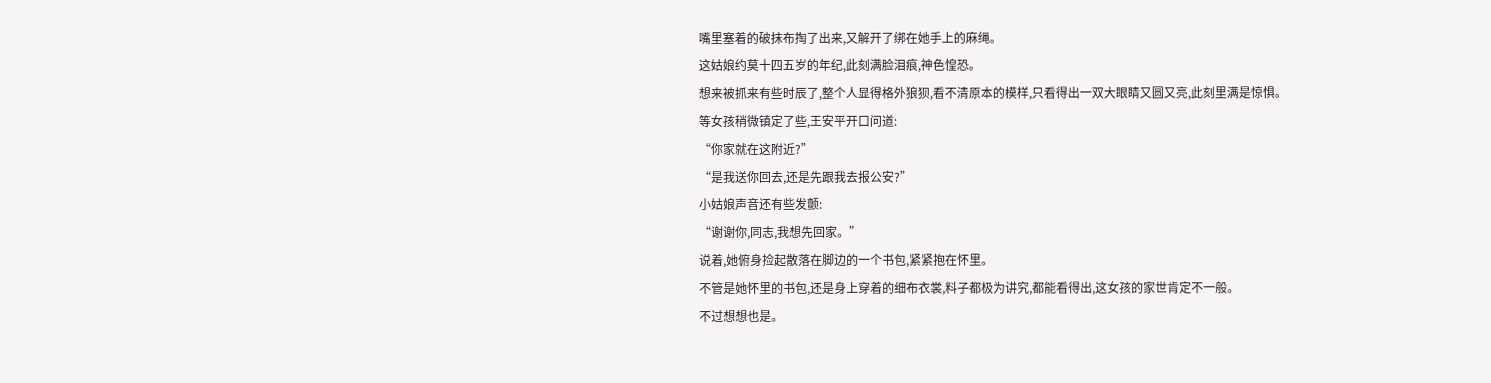嘴里塞着的破抹布掏了出来,又解开了绑在她手上的麻绳。
这姑娘约莫十四五岁的年纪,此刻满脸泪痕,神色惶恐。
想来被抓来有些时辰了,整个人显得格外狼狈,看不清原本的模样,只看得出一双大眼睛又圆又亮,此刻里满是惊惧。
等女孩稍微镇定了些,王安平开口问道:
“你家就在这附近?”
“是我送你回去,还是先跟我去报公安?”
小姑娘声音还有些发颤:
“谢谢你,同志,我想先回家。”
说着,她俯身捡起散落在脚边的一个书包,紧紧抱在怀里。
不管是她怀里的书包,还是身上穿着的细布衣裳,料子都极为讲究,都能看得出,这女孩的家世肯定不一般。
不过想想也是。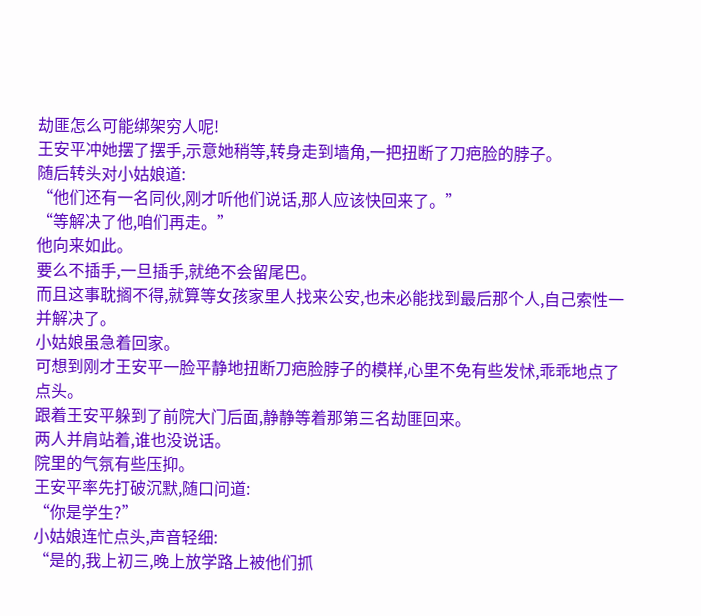劫匪怎么可能绑架穷人呢!
王安平冲她摆了摆手,示意她稍等,转身走到墙角,一把扭断了刀疤脸的脖子。
随后转头对小姑娘道:
“他们还有一名同伙,刚才听他们说话,那人应该快回来了。”
“等解决了他,咱们再走。”
他向来如此。
要么不插手,一旦插手,就绝不会留尾巴。
而且这事耽搁不得,就算等女孩家里人找来公安,也未必能找到最后那个人,自己索性一并解决了。
小姑娘虽急着回家。
可想到刚才王安平一脸平静地扭断刀疤脸脖子的模样,心里不免有些发怵,乖乖地点了点头。
跟着王安平躲到了前院大门后面,静静等着那第三名劫匪回来。
两人并肩站着,谁也没说话。
院里的气氛有些压抑。
王安平率先打破沉默,随口问道:
“你是学生?”
小姑娘连忙点头,声音轻细:
“是的,我上初三,晚上放学路上被他们抓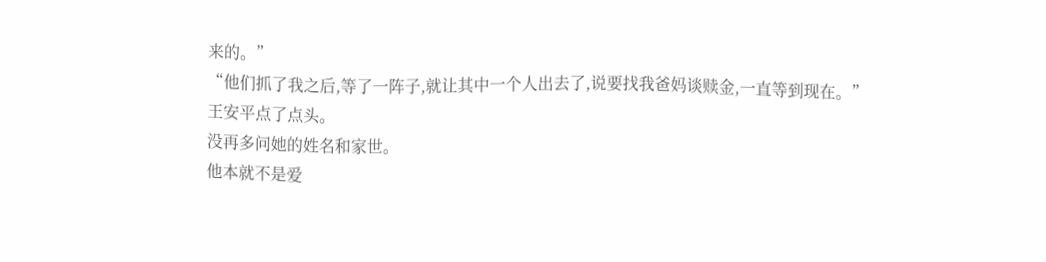来的。”
“他们抓了我之后,等了一阵子,就让其中一个人出去了,说要找我爸妈谈赎金,一直等到现在。”
王安平点了点头。
没再多问她的姓名和家世。
他本就不是爱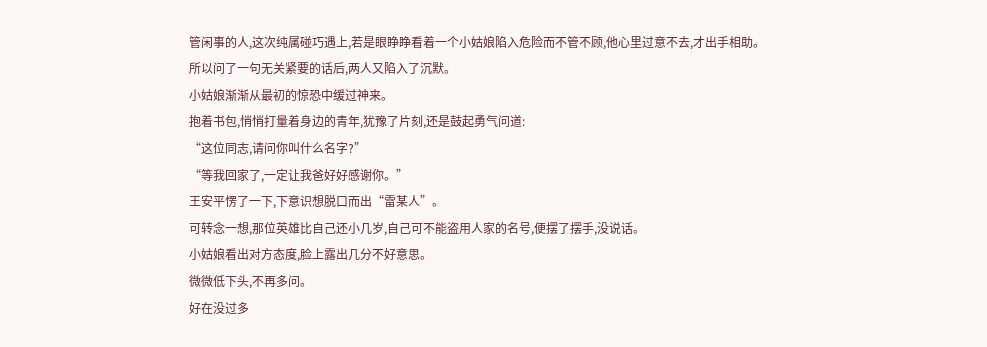管闲事的人,这次纯属碰巧遇上,若是眼睁睁看着一个小姑娘陷入危险而不管不顾,他心里过意不去,才出手相助。
所以问了一句无关紧要的话后,两人又陷入了沉默。
小姑娘渐渐从最初的惊恐中缓过神来。
抱着书包,悄悄打量着身边的青年,犹豫了片刻,还是鼓起勇气问道:
“这位同志,请问你叫什么名字?”
“等我回家了,一定让我爸好好感谢你。”
王安平愣了一下,下意识想脱口而出“雷某人”。
可转念一想,那位英雄比自己还小几岁,自己可不能盗用人家的名号,便摆了摆手,没说话。
小姑娘看出对方态度,脸上露出几分不好意思。
微微低下头,不再多问。
好在没过多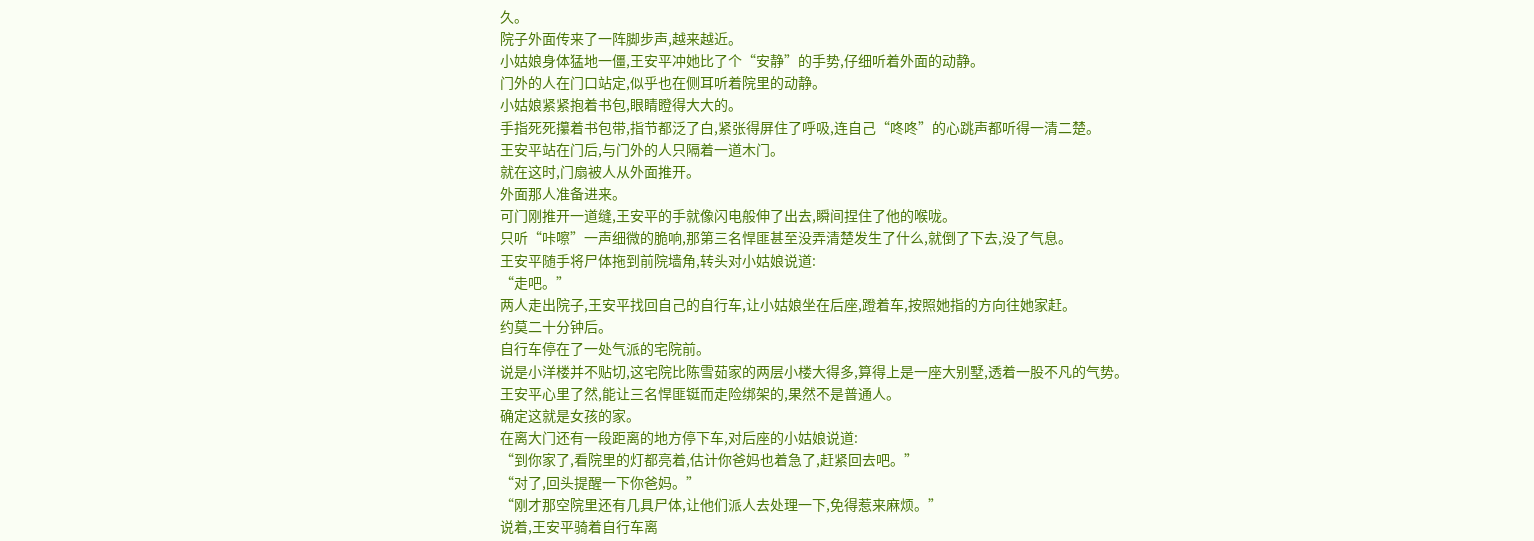久。
院子外面传来了一阵脚步声,越来越近。
小姑娘身体猛地一僵,王安平冲她比了个“安静”的手势,仔细听着外面的动静。
门外的人在门口站定,似乎也在侧耳听着院里的动静。
小姑娘紧紧抱着书包,眼睛瞪得大大的。
手指死死攥着书包带,指节都泛了白,紧张得屏住了呼吸,连自己“咚咚”的心跳声都听得一清二楚。
王安平站在门后,与门外的人只隔着一道木门。
就在这时,门扇被人从外面推开。
外面那人准备进来。
可门刚推开一道缝,王安平的手就像闪电般伸了出去,瞬间捏住了他的喉咙。
只听“咔嚓”一声细微的脆响,那第三名悍匪甚至没弄清楚发生了什么,就倒了下去,没了气息。
王安平随手将尸体拖到前院墙角,转头对小姑娘说道:
“走吧。”
两人走出院子,王安平找回自己的自行车,让小姑娘坐在后座,蹬着车,按照她指的方向往她家赶。
约莫二十分钟后。
自行车停在了一处气派的宅院前。
说是小洋楼并不贴切,这宅院比陈雪茹家的两层小楼大得多,算得上是一座大别墅,透着一股不凡的气势。
王安平心里了然,能让三名悍匪铤而走险绑架的,果然不是普通人。
确定这就是女孩的家。
在离大门还有一段距离的地方停下车,对后座的小姑娘说道:
“到你家了,看院里的灯都亮着,估计你爸妈也着急了,赶紧回去吧。”
“对了,回头提醒一下你爸妈。”
“刚才那空院里还有几具尸体,让他们派人去处理一下,免得惹来麻烦。”
说着,王安平骑着自行车离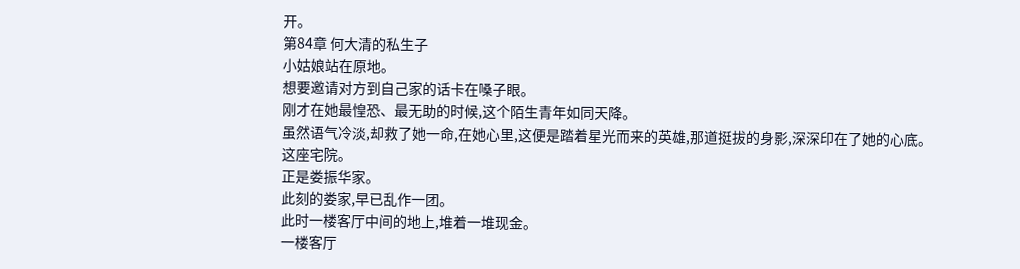开。
第84章 何大清的私生子
小姑娘站在原地。
想要邀请对方到自己家的话卡在嗓子眼。
刚才在她最惶恐、最无助的时候,这个陌生青年如同天降。
虽然语气冷淡,却救了她一命,在她心里,这便是踏着星光而来的英雄,那道挺拔的身影,深深印在了她的心底。
这座宅院。
正是娄振华家。
此刻的娄家,早已乱作一团。
此时一楼客厅中间的地上,堆着一堆现金。
一楼客厅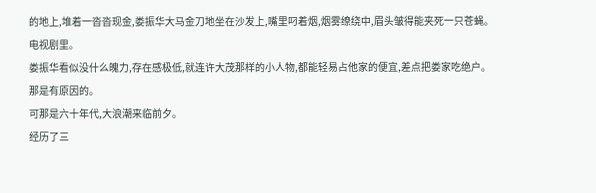的地上,堆着一沓沓现金,娄振华大马金刀地坐在沙发上,嘴里叼着烟,烟雾缭绕中,眉头皱得能夹死一只苍蝇。
电视剧里。
娄振华看似没什么魄力,存在感极低,就连许大茂那样的小人物,都能轻易占他家的便宜,差点把娄家吃绝户。
那是有原因的。
可那是六十年代,大浪潮来临前夕。
经历了三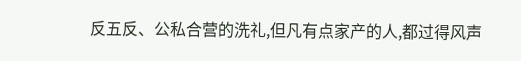反五反、公私合营的洗礼,但凡有点家产的人,都过得风声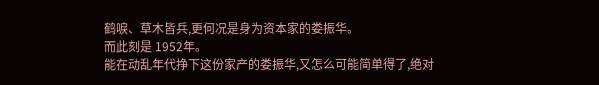鹤唳、草木皆兵,更何况是身为资本家的娄振华。
而此刻是 1952年。
能在动乱年代挣下这份家产的娄振华,又怎么可能简单得了,绝对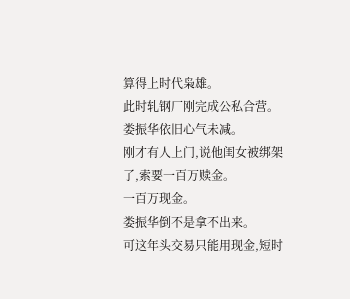算得上时代枭雄。
此时轧钢厂刚完成公私合营。
娄振华依旧心气未减。
刚才有人上门,说他闺女被绑架了,索要一百万赎金。
一百万现金。
娄振华倒不是拿不出来。
可这年头交易只能用现金,短时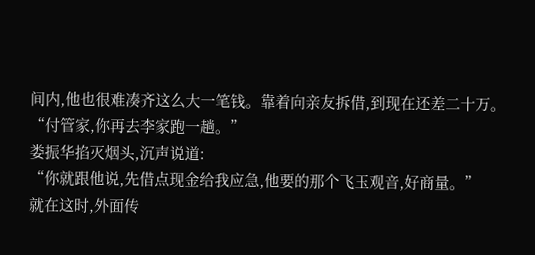间内,他也很难凑齐这么大一笔钱。靠着向亲友拆借,到现在还差二十万。
“付管家,你再去李家跑一趟。”
娄振华掐灭烟头,沉声说道:
“你就跟他说,先借点现金给我应急,他要的那个飞玉观音,好商量。”
就在这时,外面传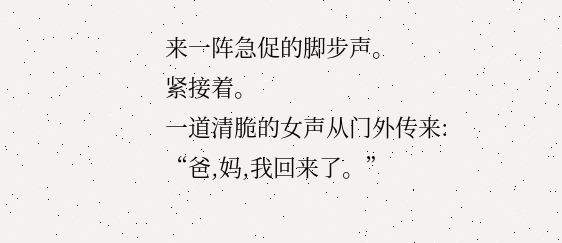来一阵急促的脚步声。
紧接着。
一道清脆的女声从门外传来:
“爸,妈,我回来了。”